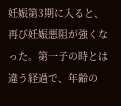妊娠第3期に入ると、再び妊娠悪阻が強くなった。第一子の時とは違う経過で、年齢の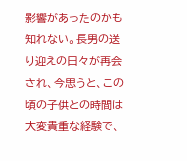影響があったのかも知れない。長男の送り迎えの日々が再会され、今思うと、この頃の子供との時間は大変貴重な経験で、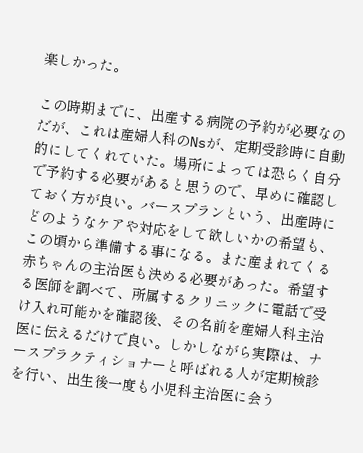楽しかった。

この時期までに、出産する病院の予約が必要なのだが、これは産婦人科のNsが、定期受診時に自動的にしてくれていた。場所によっては恐らく自分で予約する必要があると思うので、早めに確認しておく方が良い。バースプランという、出産時にどのようなケアや対応をして欲しいかの希望も、この頃から準備する事になる。また産まれてくる赤ちゃんの主治医も決める必要があった。希望する医師を調べて、所属するクリニックに電話で受け入れ可能かを確認後、その名前を産婦人科主治医に伝えるだけで良い。しかしながら実際は、ナースプラクティショナーと呼ばれる人が定期検診を行い、出生後一度も小児科主治医に会う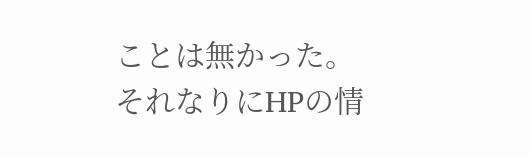ことは無かった。それなりにHPの情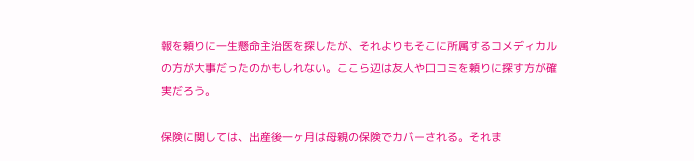報を頼りに一生懸命主治医を探したが、それよりもそこに所属するコメディカルの方が大事だったのかもしれない。ここら辺は友人や口コミを頼りに探す方が確実だろう。

保険に関しては、出産後一ヶ月は母親の保険でカバーされる。それま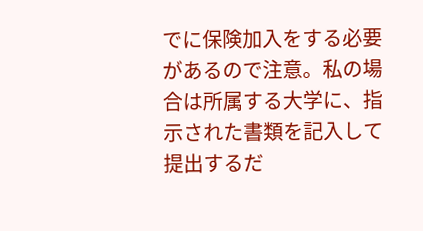でに保険加入をする必要があるので注意。私の場合は所属する大学に、指示された書類を記入して提出するだ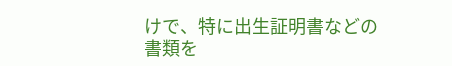けで、特に出生証明書などの書類を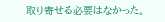取り寄せる必要はなかった。